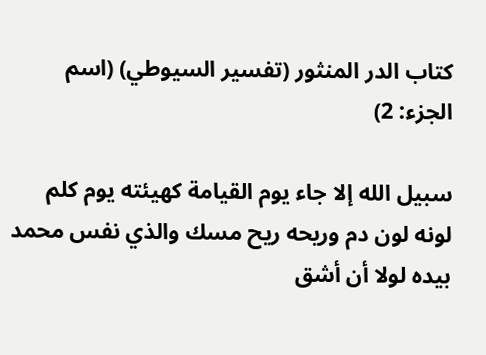كتاب الدر المنثور (تفسير السيوطي) (اسم الجزء: 2)

سبيل الله إلا جاء يوم القيامة كهيئته يوم كلم لونه لون دم وريحه ريح مسك والذي نفس محمد بيده لولا أن أشق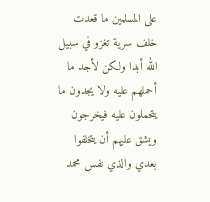على المسلمين ما قعدت خلف سرية تغزو في سبيل الله أبدا ولكن لأجد ما أحملهم عليه ولا يجدون ما يتحملون عليه فيخرجون ويشق عليهم أن يتخلفوا بعدي والذي نفس محمد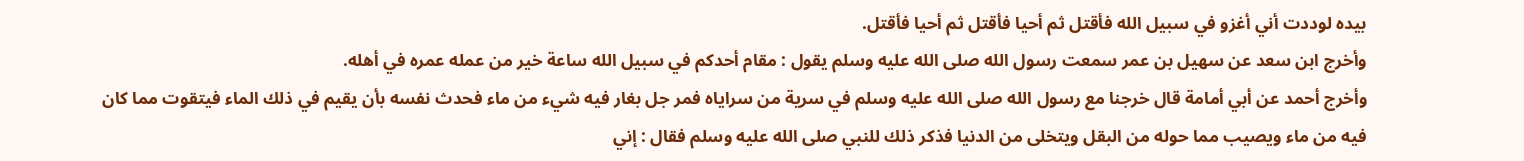بيده لوددت أني أغزو في سبيل الله فأقتل ثم أحيا فأقتل ثم أحيا فأقتل.
وأخرج ابن سعد عن سهيل بن عمر سمعت رسول الله صلى الله عليه وسلم يقول : مقام أحدكم في سبيل الله ساعة خير من عمله عمره في أهله.
وأخرج أحمد عن أبي أمامة قال خرجنا مع رسول الله صلى الله عليه وسلم في سرية من سراياه فمر جل بغار فيه شيء من ماء فحدث نفسه بأن يقيم في ذلك الماء فيتقوت مما كان فيه من ماء ويصيب مما حوله من البقل ويتخلى من الدنيا فذكر ذلك للنبي صلى الله عليه وسلم فقال : إني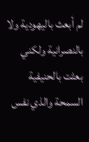لم أبعث باليهودية ولا بالنصرانية ولكني بعثت بالحنيفية السمحة والذي نفس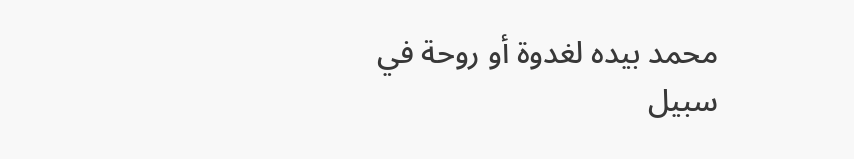محمد بيده لغدوة أو روحة في سبيل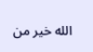الله خير من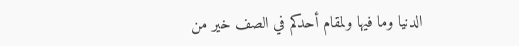الدنيا وما فيها ولمقام أحدكم في الصف خير من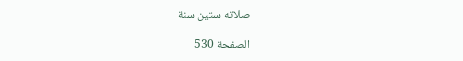صلاته ستين سنة

الصفحة 530